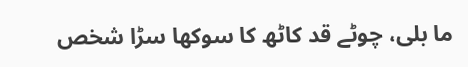ما بلی، چوٹے قد کاٹھ کا سوکھا سڑا شخص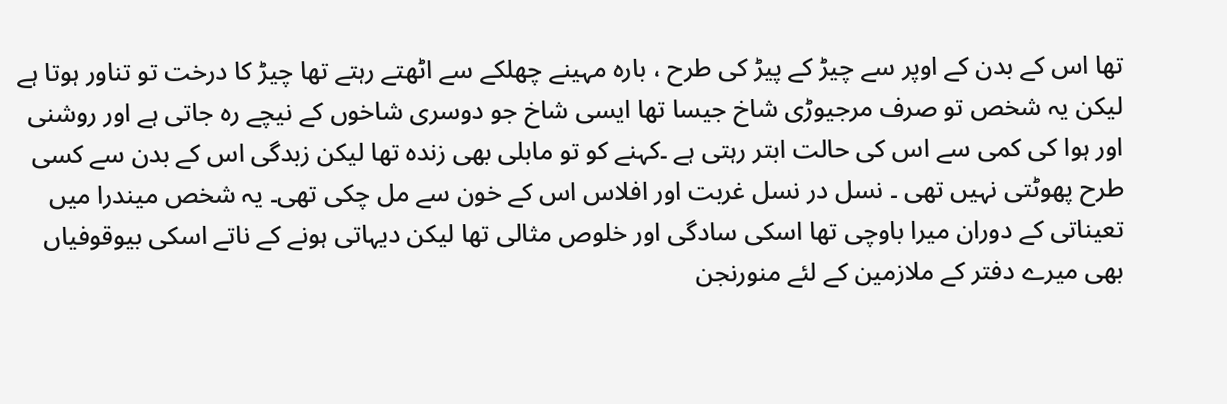تھا اس کے بدن کے اوپر سے چیڑ کے پیڑ کی طرح ، بارہ مہینے چھلکے سے اٹھتے رہتے تھا چیڑ کا درخت تو تناور ہوتا ہے لیکن یہ شخص تو صرف مرجیوڑی شاخ جیسا تھا ایسی شاخ جو دوسری شاخوں کے نیچے رہ جاتی ہے اور روشنی اور ہوا کی کمی سے اس کی حالت ابتر رہتی ہے ۔کہنے کو تو مابلی بھی زندہ تھا لیکن زبدگی اس کے بدن سے کسی طرح پھوٹتی نہیں تھی ۔ نسل در نسل غربت اور افلاس اس کے خون سے مل چکی تھی۔ یہ شخص میندرا میں تعیناتی کے دوران میرا باوچی تھا اسکی سادگی اور خلوص مثالی تھا لیکن دیہاتی ہونے کے ناتے اسکی بیوقوفیاں بھی میرے دفتر کے ملازمین کے لئے منورنجن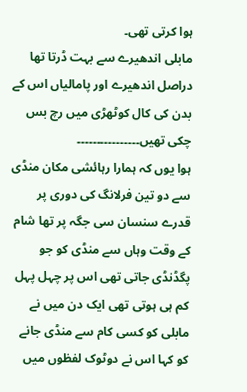ہوا کرتی تھی۔
مابلی اندھیرے سے بہت ڈرتا تھا دراصل اندھیرے اور پامالیاں اس کے بدن کی کال کوٹھڑی میں رچ بس چکی تھیں۔۔۔۔۔۔۔۔۔۔۔۔۔۔۔۔
ہوا یوں کہ ہمارا رہائشی مکان منڈی سے دو تین فرلانگ کی دوری پر قدرے سنسان سی جگہ پر تھا شام کے وقت وہاں سے منڈی کو جو پگڈنڈی جاتی تھی اس پر چہل پہل کم ہی ہوتی تھی ایک دن میں نے مابلی کو کسی کام سے منڈی جانے کو کہا اس نے دوٹوک لفظوں میں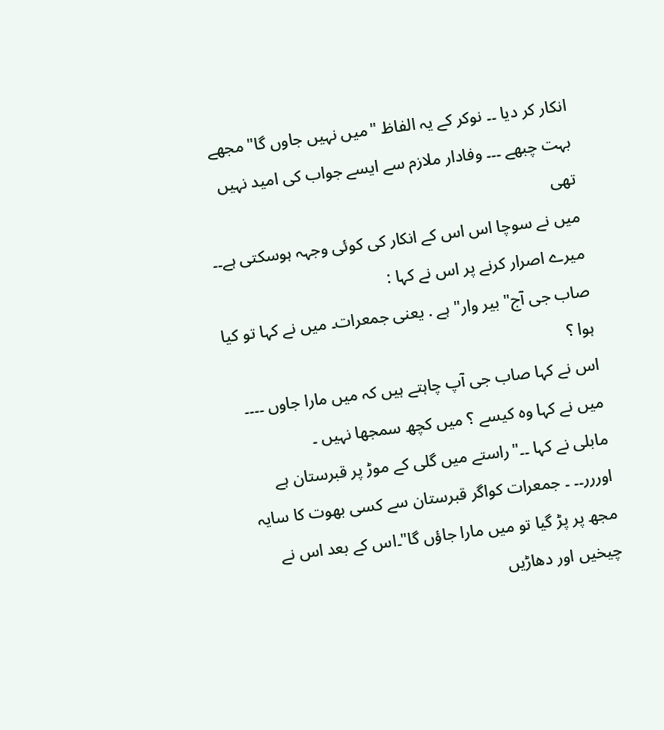انکار کر دیا ۔۔ نوکر کے یہ الفاظ "میں نہیں جاوں گا" مجھے بہت چبھے ۔۔۔ وفادار ملازم سے ایسے جواب کی امید نہیں تھی
میں نے سوچا اس اس کے انکار کی کوئی وجہہ ہوسکتی ہے۔۔ میرے اصرار کرنے پر اس نے کہا :
صاب جی آج" بیر وار" ہے . یعنی جمعرات۔ میں نے کہا تو کیا ہوا ؟
اس نے کہا صاب جی آپ چاہتے ہیں کہ میں مارا جاوں ۔۔۔۔
میں نے کہا وہ کیسے ؟ میں کچھ سمجھا نہیں ۔
مابلی نے کہا ۔۔"راستے میں گلی کے موڑ پر قبرستان ہے اوررر۔۔ ۔ جمعرات کواگر قبرستان سے کسی بھوت کا سایہ مجھ پر پڑ گیا تو میں مارا جاؤں گا"۔اس کے بعد اس نے چیخیں اور دھاڑیں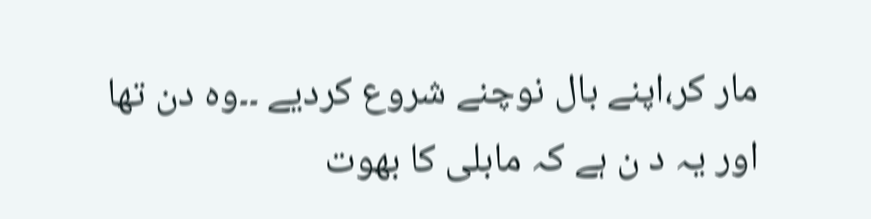مار کر،اپنے بال نوچنے شروع کردیے ۔۔وہ دن تھا اور یہ د ن ہے کہ مابلی کا بھوت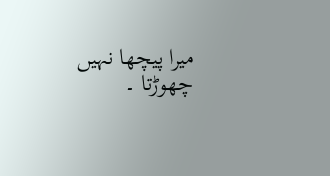میرا پیچھا نہیں چھوڑتا ۔